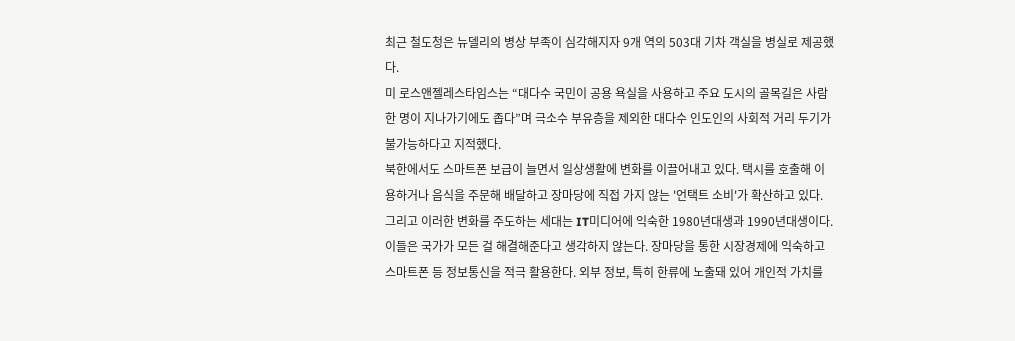최근 철도청은 뉴델리의 병상 부족이 심각해지자 9개 역의 503대 기차 객실을 병실로 제공했다.
미 로스앤젤레스타임스는 “대다수 국민이 공용 욕실을 사용하고 주요 도시의 골목길은 사람 한 명이 지나가기에도 좁다”며 극소수 부유층을 제외한 대다수 인도인의 사회적 거리 두기가 불가능하다고 지적했다.
북한에서도 스마트폰 보급이 늘면서 일상생활에 변화를 이끌어내고 있다. 택시를 호출해 이용하거나 음식을 주문해 배달하고 장마당에 직접 가지 않는 '언택트 소비'가 확산하고 있다. 그리고 이러한 변화를 주도하는 세대는 IT미디어에 익숙한 1980년대생과 1990년대생이다.
이들은 국가가 모든 걸 해결해준다고 생각하지 않는다. 장마당을 통한 시장경제에 익숙하고 스마트폰 등 정보통신을 적극 활용한다. 외부 정보, 특히 한류에 노출돼 있어 개인적 가치를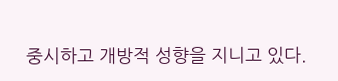중시하고 개방적 성향을 지니고 있다.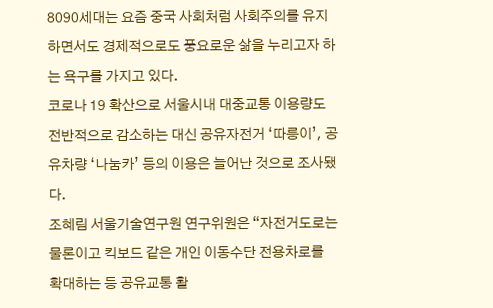8090세대는 요즘 중국 사회처럼 사회주의를 유지하면서도 경제적으로도 풍요로운 삶을 누리고자 하는 욕구를 가지고 있다.
코로나 19 확산으로 서울시내 대중교통 이용량도 전반적으로 감소하는 대신 공유자전거 ‘따릉이’, 공유차량 ‘나눔카’ 등의 이용은 늘어난 것으로 조사됐다.
조혜림 서울기술연구원 연구위원은 “자전거도로는 물론이고 킥보드 같은 개인 이동수단 전용차로를 확대하는 등 공유교통 활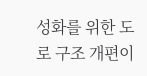성화를 위한 도로 구조 개편이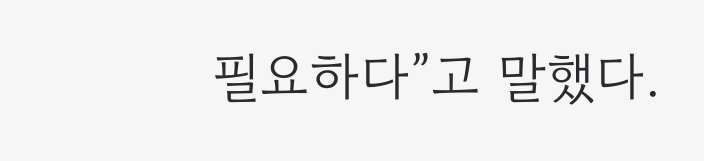필요하다”고 말했다.